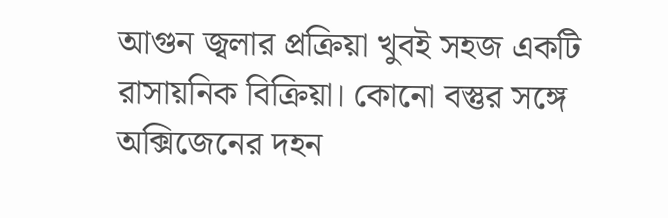আগুন জ্বলার প্রক্রিয়া খুবই সহজ একটি রাসায়নিক বিক্রিয়া। কোনো বস্তুর সঙ্গে অক্সিজেনের দহন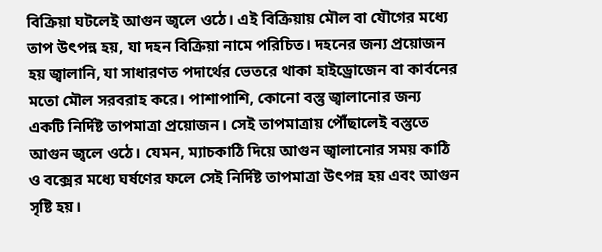বিক্রিয়া ঘটলেই আগুন জ্বলে ওঠে। এই বিক্রিয়ায় মৌল বা যৌগের মধ্যে তাপ উৎপন্ন হয়, যা দহন বিক্রিয়া নামে পরিচিত। দহনের জন্য প্রয়োজন হয় জ্বালানি, যা সাধারণত পদার্থের ভেতরে থাকা হাইড্রোজেন বা কার্বনের মতো মৌল সরবরাহ করে। পাশাপাশি, কোনো বস্তু জ্বালানোর জন্য একটি নির্দিষ্ট তাপমাত্রা প্রয়োজন। সেই তাপমাত্রায় পৌঁছালেই বস্তুতে আগুন জ্বলে ওঠে। যেমন, ম্যাচকাঠি দিয়ে আগুন জ্বালানোর সময় কাঠি ও বক্সের মধ্যে ঘর্ষণের ফলে সেই নির্দিষ্ট তাপমাত্রা উৎপন্ন হয় এবং আগুন সৃষ্টি হয়।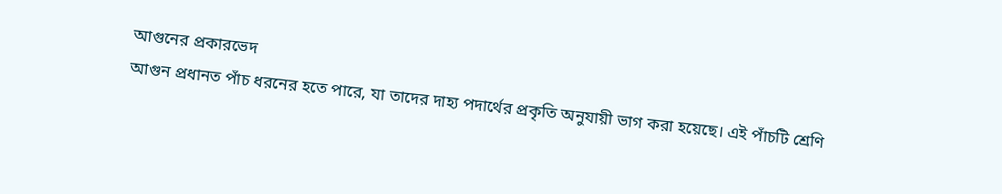আগুনের প্রকারভেদ
আগুন প্রধানত পাঁচ ধরনের হতে পারে, যা তাদের দাহ্য পদার্থের প্রকৃতি অনুযায়ী ভাগ করা হয়েছে। এই পাঁচটি শ্রেণি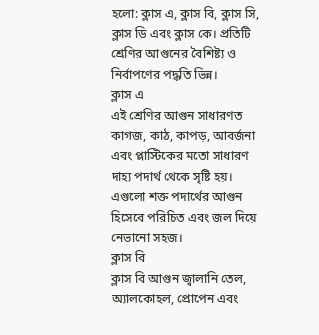হলো: ক্লাস এ, ক্লাস বি, ক্লাস সি, ক্লাস ডি এবং ক্লাস কে। প্রতিটি শ্রেণির আগুনের বৈশিষ্ট্য ও নির্বাপণের পদ্ধতি ভিন্ন।
ক্লাস এ
এই শ্রেণির আগুন সাধারণত কাগজ, কাঠ, কাপড়, আবর্জনা এবং প্লাস্টিকের মতো সাধারণ দাহ্য পদার্থ থেকে সৃষ্টি হয়। এগুলো শক্ত পদার্থের আগুন হিসেবে পরিচিত এবং জল দিয়ে নেভানো সহজ।
ক্লাস বি
ক্লাস বি আগুন জ্বালানি তেল, অ্যালকোহল, প্রোপেন এবং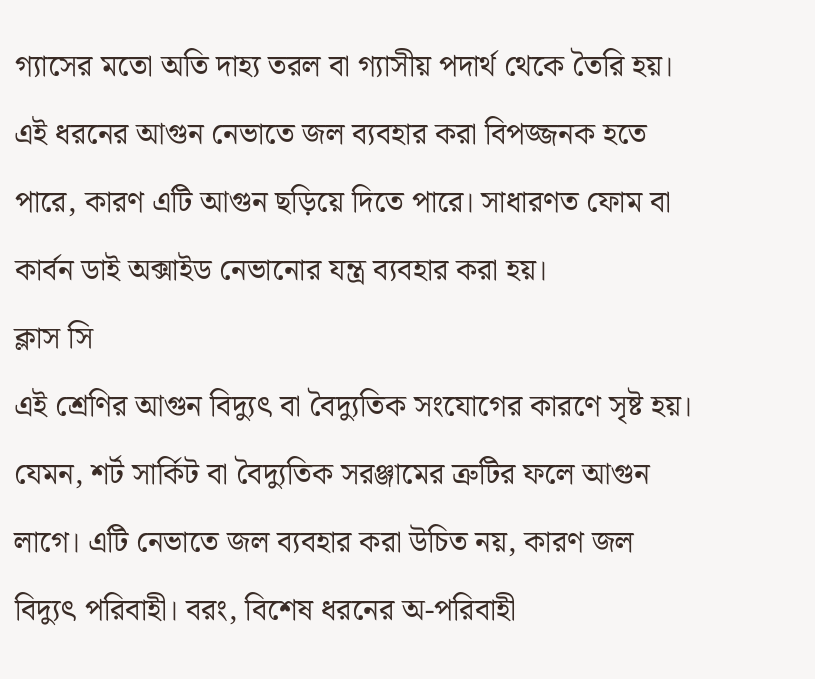গ্যাসের মতো অতি দাহ্য তরল বা গ্যাসীয় পদার্থ থেকে তৈরি হয়। এই ধরনের আগুন নেভাতে জল ব্যবহার করা বিপজ্জনক হতে পারে, কারণ এটি আগুন ছড়িয়ে দিতে পারে। সাধারণত ফোম বা কার্বন ডাই অক্সাইড নেভানোর যন্ত্র ব্যবহার করা হয়।
ক্লাস সি
এই শ্রেণির আগুন বিদ্যুৎ বা বৈদ্যুতিক সংযোগের কারণে সৃষ্ট হয়। যেমন, শর্ট সার্কিট বা বৈদ্যুতিক সরঞ্জামের ত্রুটির ফলে আগুন লাগে। এটি নেভাতে জল ব্যবহার করা উচিত নয়, কারণ জল বিদ্যুৎ পরিবাহী। বরং, বিশেষ ধরনের অ-পরিবাহী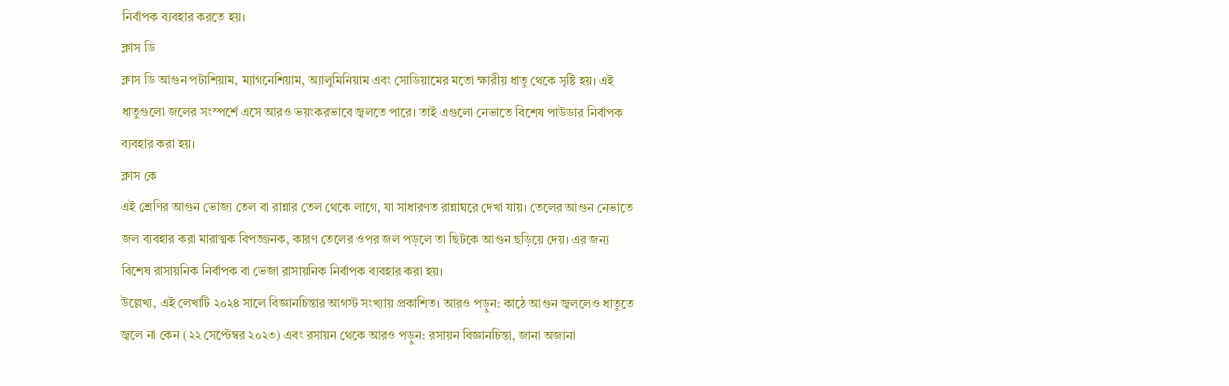নির্বাপক ব্যবহার করতে হয়।
ক্লাস ডি
ক্লাস ডি আগুন পটাশিয়াম, ম্যাগনেশিয়াম, অ্যালুমিনিয়াম এবং সোডিয়ামের মতো ক্ষারীয় ধাতু থেকে সৃষ্টি হয়। এই ধাতুগুলো জলের সংস্পর্শে এসে আরও ভয়ংকরভাবে জ্বলতে পারে। তাই এগুলো নেভাতে বিশেষ পাউডার নির্বাপক ব্যবহার করা হয়।
ক্লাস কে
এই শ্রেণির আগুন ভোজ্য তেল বা রান্নার তেল থেকে লাগে, যা সাধারণত রান্নাঘরে দেখা যায়। তেলের আগুন নেভাতে জল ব্যবহার করা মারাত্মক বিপজ্জনক, কারণ তেলের ওপর জল পড়লে তা ছিটকে আগুন ছড়িয়ে দেয়। এর জন্য বিশেষ রাসায়নিক নির্বাপক বা ভেজা রাসায়নিক নির্বাপক ব্যবহার করা হয়।
উল্লেখ্য, এই লেখাটি ২০২৪ সালে বিজ্ঞানচিন্তার আগস্ট সংখ্যায় প্রকাশিত। আরও পড়ুন: কাঠে আগুন জ্বললেও ধাতুতে জ্বলে না কেন (২২ সেপ্টেম্বর ২০২৩) এবং রসায়ন থেকে আরও পড়ুন: রসায়ন বিজ্ঞানচিন্তা, জানা অজানা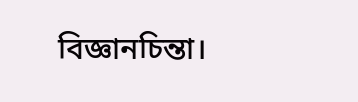বিজ্ঞানচিন্তা।